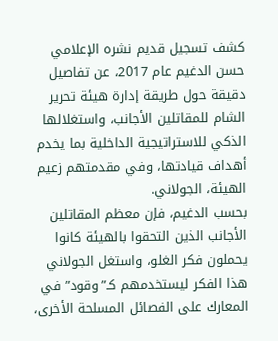كشف تسجيل قديم نشره الإعلامي حسن الدغيم عام 2017، عن تفاصيل دقيقة حول طريقة إدارة هيئة تحرير الشام للمقاتلين الأجانب، واستغلالها الذكي للاستراتيجية الداخلية بما يخدم أهداف قيادتها، وفي مقدمتهم زعيم الهيئة، الجولاني.
بحسب الدغيم، فإن معظم المقاتلين الأجانب الذين التحقوا بالهيئة كانوا يحملون فكر الغلو، واستغل الجولاني هذا الفكر ليستخدمهم كـ”وقود” في المعارك على الفصائل المسلحة الأخرى،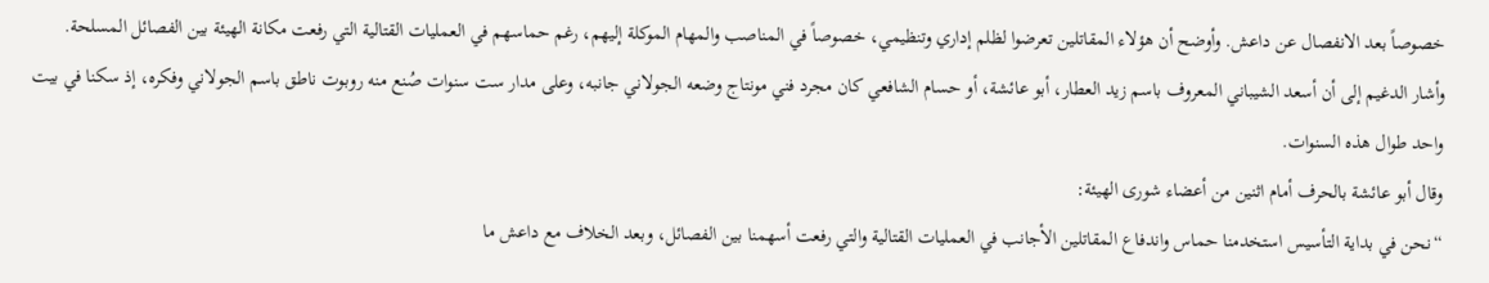خصوصاً بعد الانفصال عن داعش. وأوضح أن هؤلاء المقاتلين تعرضوا لظلم إداري وتنظيمي، خصوصاً في المناصب والمهام الموكلة إليهم، رغم حماسهم في العمليات القتالية التي رفعت مكانة الهيئة بين الفصائل المسلحة.
وأشار الدغيم إلى أن أسعد الشيباني المعروف باسم زيد العطار، أبو عائشة، أو حسام الشافعي كان مجرد فني مونتاج وضعه الجولاني جانبه، وعلى مدار ست سنوات صُنع منه روبوت ناطق باسم الجولاني وفكره، إذ سكنا في بيت واحد طوال هذه السنوات.
وقال أبو عائشة بالحرف أمام اثنين من أعضاء شورى الهيئة:
“نحن في بداية التأسيس استخدمنا حماس واندفاع المقاتلين الأجانب في العمليات القتالية والتي رفعت أسهمنا بين الفصائل، وبعد الخلاف مع داعش ما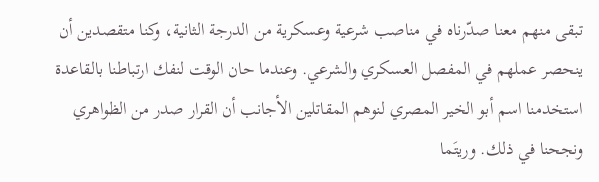تبقى منهم معنا صدّرناه في مناصب شرعية وعسكرية من الدرجة الثانية، وكنا متقصدين أن ينحصر عملهم في المفصل العسكري والشرعي. وعندما حان الوقت لنفك ارتباطنا بالقاعدة استخدمنا اسم أبو الخير المصري لنوهم المقاتلين الأجانب أن القرار صدر من الظواهري ونجحنا في ذلك. وريتَما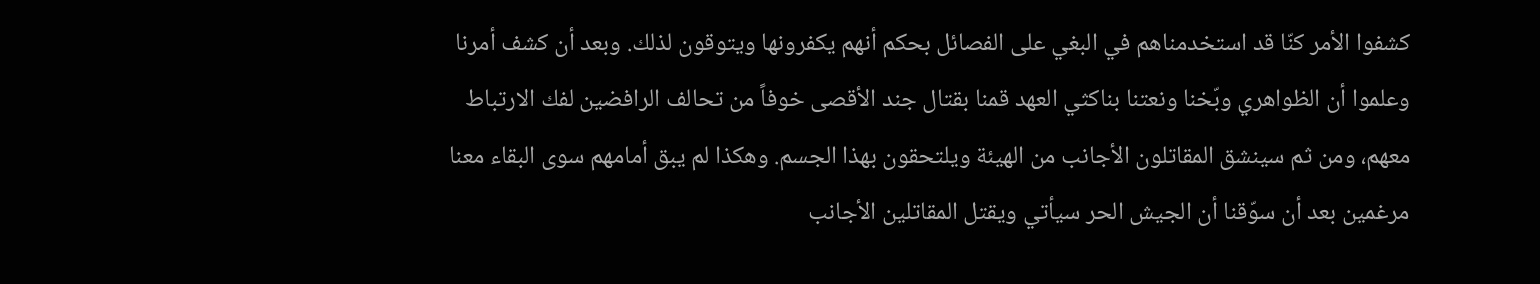كشفوا الأمر كنّا قد استخدمناهم في البغي على الفصائل بحكم أنهم يكفرونها ويتوقون لذلك. وبعد أن كشف أمرنا وعلموا أن الظواهري وبّخنا ونعتنا بناكثي العهد قمنا بقتال جند الأقصى خوفاً من تحالف الرافضين لفك الارتباط معهم، ومن ثم سينشق المقاتلون الأجانب من الهيئة ويلتحقون بهذا الجسم. وهكذا لم يبق أمامهم سوى البقاء معنا مرغمين بعد أن سوّقنا أن الجيش الحر سيأتي ويقتل المقاتلين الأجانب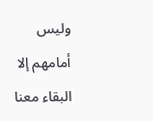وليس أمامهم إلا البقاء معنا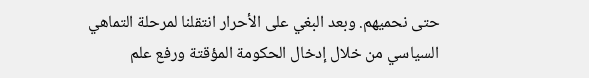حتى نحميهم. وبعد البغي على الأحرار انتقلنا لمرحلة التماهي السياسي من خلال إدخال الحكومة المؤقتة ورفع علم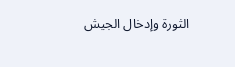الثورة وإدخال الجيش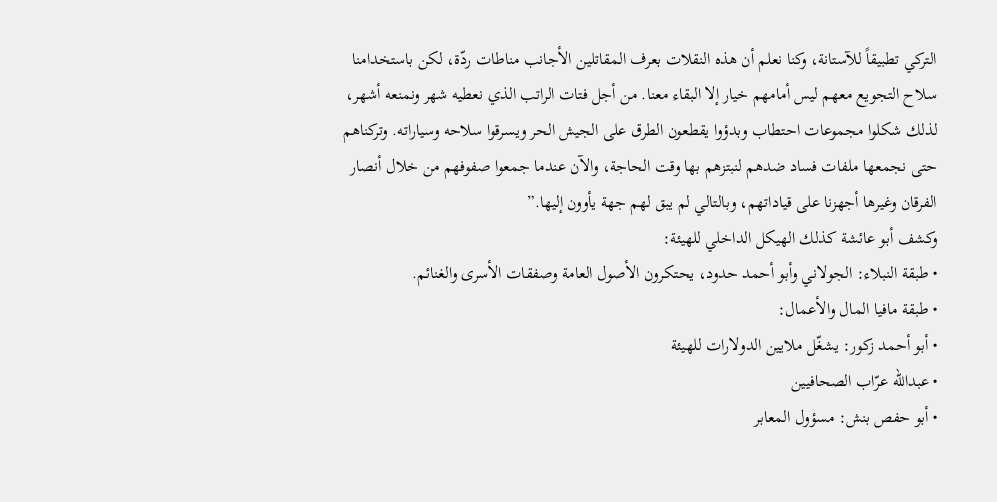التركي تطبيقاً للآستانة، وكنا نعلم أن هذه النقلات بعرف المقاتلين الأجانب مناطات ردّة، لكن باستخدامنا سلاح التجويع معهم ليس أمامهم خيار إلا البقاء معنا. من أجل فتات الراتب الذي نعطيه شهر ونمنعه أشهر، لذلك شكلوا مجموعات احتطاب وبدؤوا يقطعون الطرق على الجيش الحر ويسرقوا سلاحه وسياراته. وتركناهم حتى نجمعها ملفات فساد ضدهم لنبتزهم بها وقت الحاجة، والآن عندما جمعوا صفوفهم من خلال أنصار الفرقان وغيرها أجهزنا على قياداتهم، وبالتالي لم يبق لهم جهة يأوون إليها.”
وكشف أبو عائشة كذلك الهيكل الداخلي للهيئة:
• طبقة النبلاء: الجولاني وأبو أحمد حدود، يحتكرون الأصول العامة وصفقات الأسرى والغنائم.
• طبقة مافيا المال والأعمال:
• أبو أحمد زكور: يشغّل ملايين الدولارات للهيئة
• عبدالله عرّاب الصحافيين
• أبو حفص بنش: مسؤول المعابر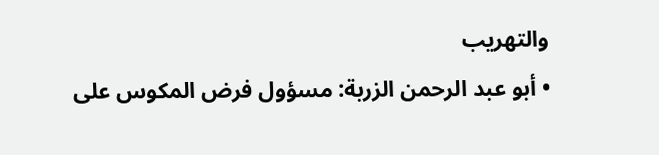والتهريب
• أبو عبد الرحمن الزربة: مسؤول فرض المكوس على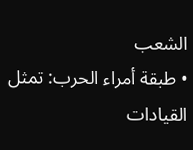الشعب
• طبقة أمراء الحرب: تمثل القيادات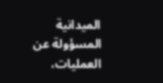الميدانية المسؤولة عن العمليات،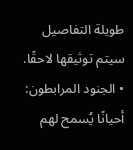طويلة التفاصيل سيتم توثيقها لاحقًا.
• الجنود المرابطون: أحيانًا يُسمح لهم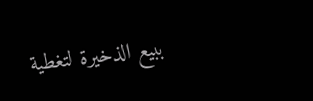ببيع الذخيرة لتغطية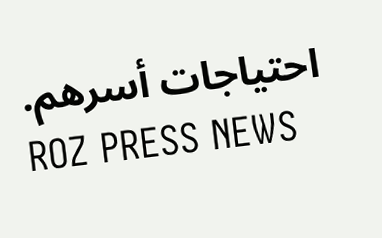احتياجات أسرهم.
ROZ PRESS NEWS